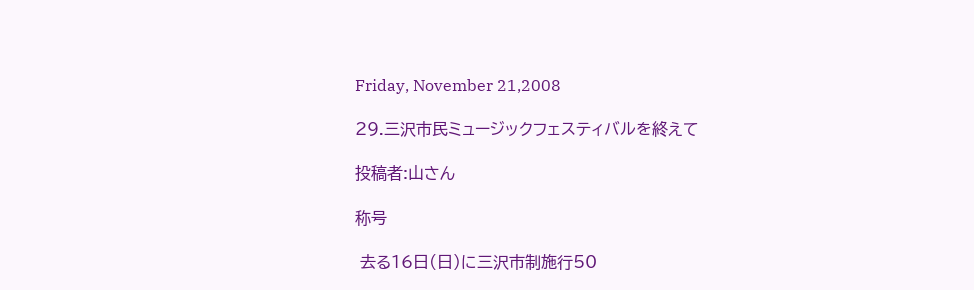Friday, November 21,2008

29.三沢市民ミュージックフェスティバルを終えて

投稿者:山さん

称号

 去る16日(日)に三沢市制施行50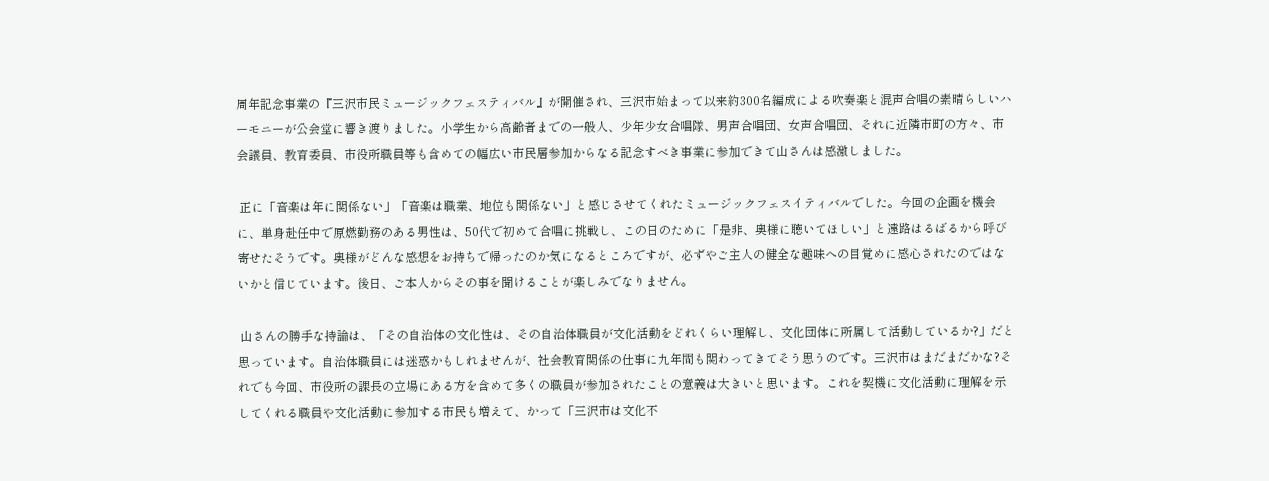周年記念事業の『三沢市民ミュージックフェスティバル』が開催され、三沢市始まって以来約300名編成による吹奏楽と混声合唱の素晴らしいハーモニーが公会堂に響き渡りました。小学生から高齢者までの一般人、少年少女合唱隊、男声合唱団、女声合唱団、それに近隣市町の方々、市会議員、教育委員、市役所職員等も含めての幅広い市民層参加からなる記念すべき事業に参加できて山さんは感激しました。

 正に「音楽は年に関係ない」「音楽は職業、地位も関係ない」と感じさせてくれたミュージックフェスイティバルでした。今回の企画を機会に、単身赴任中で原燃勤務のある男性は、50代で初めて合唱に挑戦し、この日のために「是非、奥様に聴いてほしい」と遠路はるばるから呼び寄せたそうです。奥様がどんな感想をお持ちで帰ったのか気になるところですが、必ずやご主人の健全な趣味への目覚めに感心されたのではないかと信じています。後日、ご本人からその事を聞けることが楽しみでなりません。

 山さんの勝手な持論は、「その自治体の文化性は、その自治体職員が文化活動をどれくらい理解し、文化団体に所属して活動しているか?」だと思っています。自治体職員には迷惑かもしれませんが、社会教育関係の仕事に九年間も関わってきてそう思うのです。三沢市はまだまだかな?それでも今回、市役所の課長の立場にある方を含めて多くの職員が参加されたことの意義は大きいと思います。これを契機に文化活動に理解を示してくれる職員や文化活動に参加する市民も増えて、かって「三沢市は文化不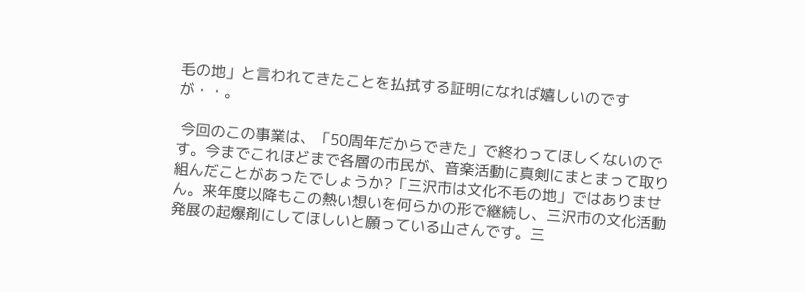毛の地」と言われてきたことを払拭する証明になれば嬉しいのですが・・。

 今回のこの事業は、「50周年だからできた」で終わってほしくないのです。今までこれほどまで各層の市民が、音楽活動に真剣にまとまって取り組んだことがあったでしょうか?「三沢市は文化不毛の地」ではありません。来年度以降もこの熱い想いを何らかの形で継続し、三沢市の文化活動発展の起爆剤にしてほしいと願っている山さんです。三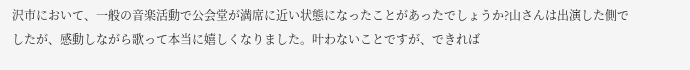沢市において、一般の音楽活動で公会堂が満席に近い状態になったことがあったでしょうか?山さんは出演した側でしたが、感動しながら歌って本当に嬉しくなりました。叶わないことですが、できれば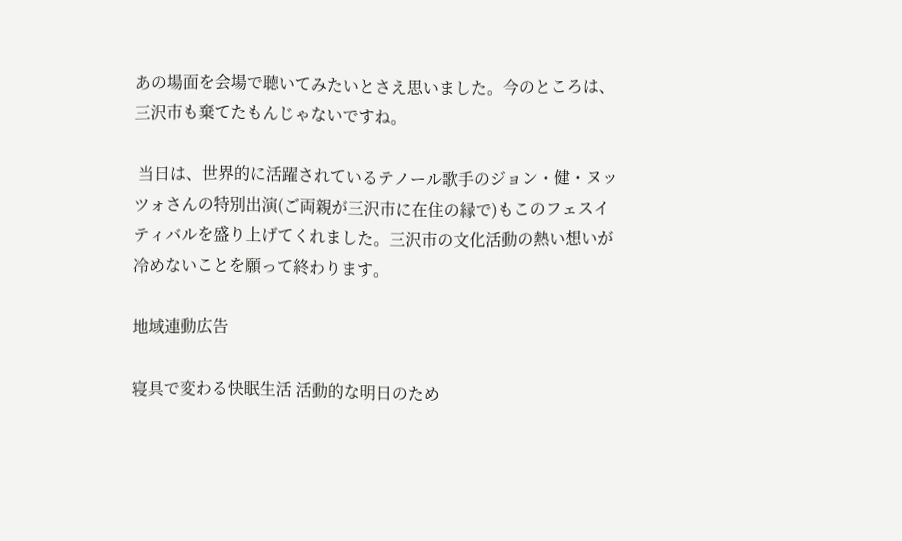あの場面を会場で聴いてみたいとさえ思いました。今のところは、三沢市も棄てたもんじゃないですね。

 当日は、世界的に活躍されているテノール歌手のジョン・健・ヌッツォさんの特別出演(ご両親が三沢市に在住の縁で)もこのフェスイティバルを盛り上げてくれました。三沢市の文化活動の熱い想いが冷めないことを願って終わります。

地域連動広告

寝具で変わる快眠生活 活動的な明日のため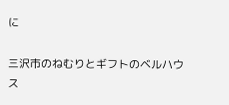に

三沢市のねむりとギフトのベルハウス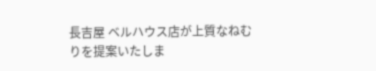長吉屋 ベルハウス店が上質なねむりを提案いたしま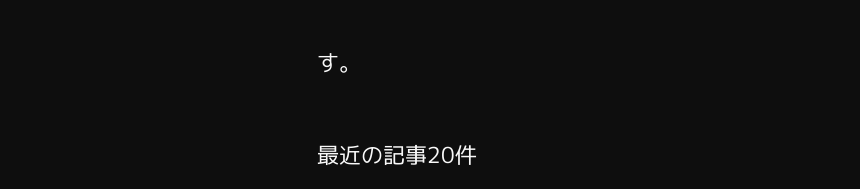す。


最近の記事20件